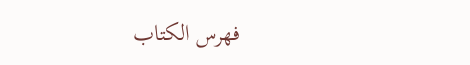فهرس الكتاب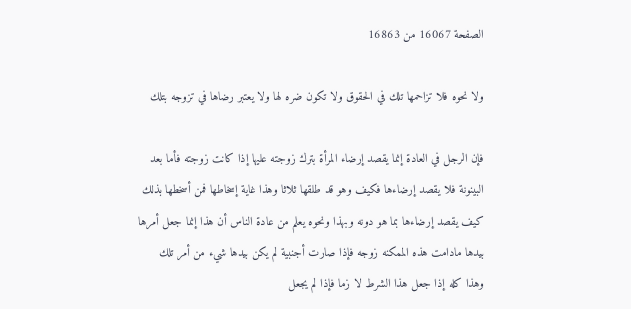الصفحة 16067 من 16863

ولا نحوه فلا تزاحمها تلك في الحقوق ولا تكون ضره لها ولا يعتبر رضاها في تزوجه بتلك

فإن الرجل في العادة إنما يقصد إرضاء المرأة بترك زوجته عليها إذا كانت زوجته فأما بعد البينونة فلا يقصد إرضاءها فكيف وهو قد طلقها ثلاثا وهذا غاية إسخاطها فمن أسخطها بذلك كيف يقصد إرضاءها بما هو دونه وبهذا ونحوه يعلم من عادة الناس أن هذا إنما جعل أمرها بيدها مادامت هذه الممكنه زوجه فإذا صارت أجنبية لم يكن بيدها شيء من أمر تلك وهذا كله إذا جعل هذا الشرط لا زما فإذا لم يجعل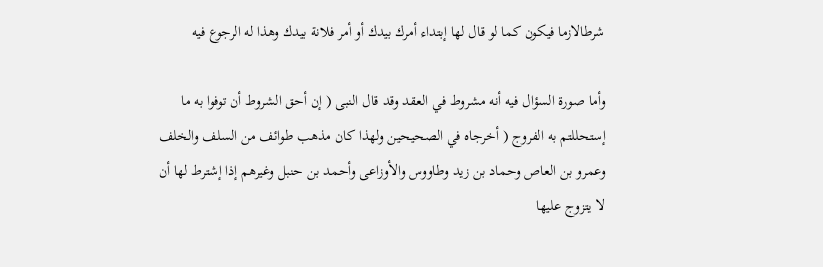شرطالازما فيكون كما لو قال لها إبتداء أمرك بيدك أو أمر فلانة بيدك وهذا له الرجوع فيه

وأما صورة السؤال فيه أنه مشروط في العقد وقد قال النبى ( إن أحق الشروط أن توفوا به ما إستحللتم به الفروج ( أخرجاه في الصحيحين ولهذا كان مذهب طوائف من السلف والخلف وعمرو بن العاص وحماد بن زيد وطاووس والأوزاعى وأحمد بن حنبل وغيرهم إذا إشترط لها أن لا يتزوج عليها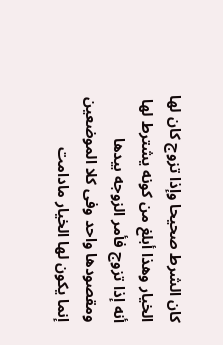كان الشرط صحيحا وإذا تزوج كان لها الخيار وهذا أبلغ من كونه يشترط لها أنه إذا تزوج فأمر الزوجه بيدها ومقصودها واحد وفى كلا الموضعين إنما يكون لها الخيار مادامت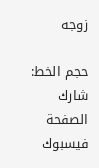زوجه

حجم الخط:
شارك الصفحة
فيسبوك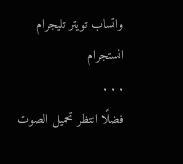واتساب تويتر تليجرام انستجرام
. . .
فضلًا انتظر تحميل الصوت